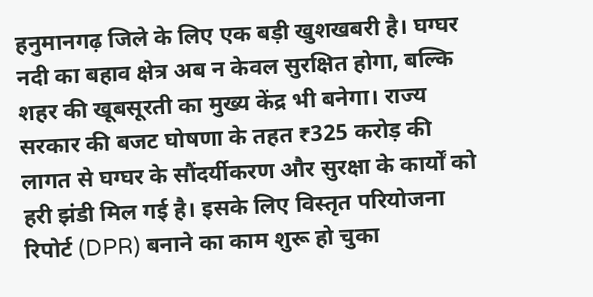हनुमानगढ़ जिले के लिए एक बड़ी खुशखबरी है। घग्घर नदी का बहाव क्षेत्र अब न केवल सुरक्षित होगा, बल्कि शहर की खूबसूरती का मुख्य केंद्र भी बनेगा। राज्य सरकार की बजट घोषणा के तहत ₹325 करोड़ की लागत से घग्घर के सौंदर्यीकरण और सुरक्षा के कार्यों को हरी झंडी मिल गई है। इसके लिए विस्तृत परियोजना रिपोर्ट (DPR) बनाने का काम शुरू हो चुका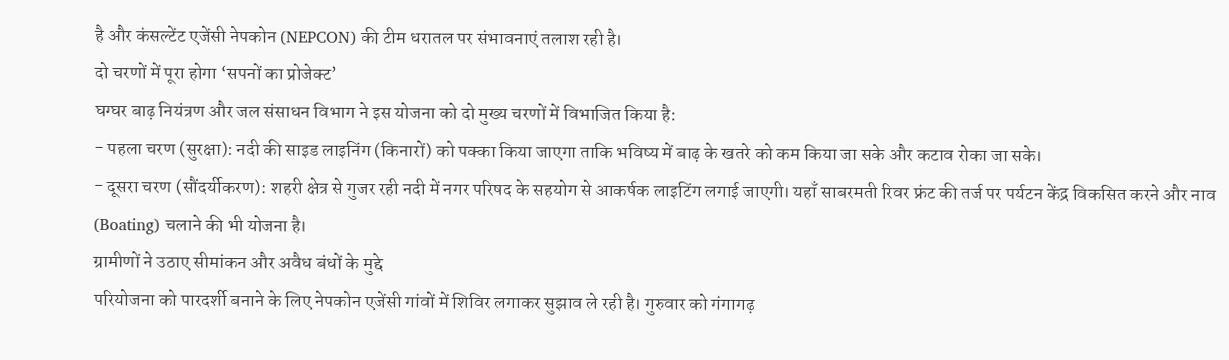है और कंसल्टेंट एजेंसी नेपकोन (NEPCON) की टीम धरातल पर संभावनाएं तलाश रही है।
दो चरणों में पूरा होगा ‘सपनों का प्रोजेक्ट’
घग्घर बाढ़ नियंत्रण और जल संसाधन विभाग ने इस योजना को दो मुख्य चरणों में विभाजित किया है:
- पहला चरण (सुरक्षा): नदी की साइड लाइनिंग (किनारों) को पक्का किया जाएगा ताकि भविष्य में बाढ़ के खतरे को कम किया जा सके और कटाव रोका जा सके।
- दूसरा चरण (सौंदर्यीकरण): शहरी क्षेत्र से गुजर रही नदी में नगर परिषद के सहयोग से आकर्षक लाइटिंग लगाई जाएगी। यहाँ साबरमती रिवर फ्रंट की तर्ज पर पर्यटन केंद्र विकसित करने और नाव (Boating) चलाने की भी योजना है।
ग्रामीणों ने उठाए सीमांकन और अवैध बंधों के मुद्दे
परियोजना को पारदर्शी बनाने के लिए नेपकोन एजेंसी गांवों में शिविर लगाकर सुझाव ले रही है। गुरुवार को गंगागढ़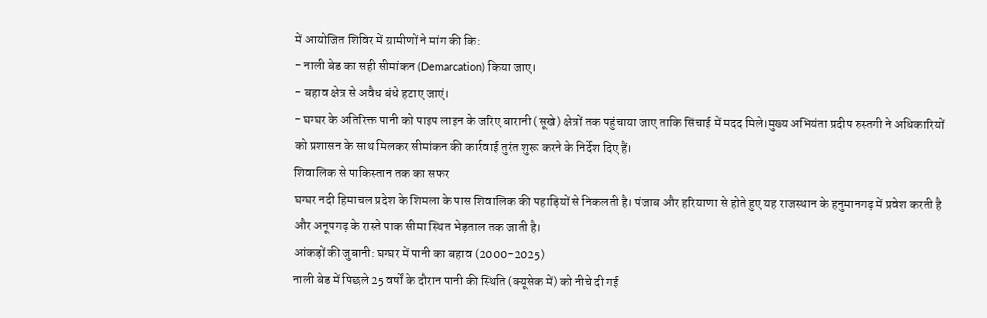में आयोजित शिविर में ग्रामीणों ने मांग की कि:
- नाली बेड का सही सीमांकन (Demarcation) किया जाए।
- बहाव क्षेत्र से अवैध बंधे हटाए जाएं।
- घग्घर के अतिरिक्त पानी को पाइप लाइन के जरिए बारानी (सूखे) क्षेत्रों तक पहुंचाया जाए ताकि सिंचाई में मदद मिले।मुख्य अभियंता प्रदीप रुस्तगी ने अधिकारियों को प्रशासन के साथ मिलकर सीमांकन की कार्रवाई तुरंत शुरू करने के निर्देश दिए हैं।
शिवालिक से पाकिस्तान तक का सफर
घग्घर नदी हिमाचल प्रदेश के शिमला के पास शिवालिक की पहाड़ियों से निकलती है। पंजाब और हरियाणा से होते हुए यह राजस्थान के हनुमानगढ़ में प्रवेश करती है और अनूपगढ़ के रास्ते पाक सीमा स्थित भेड़ताल तक जाती है।
आंकड़ों की जुबानी: घग्घर में पानी का बहाव (2000-2025)
नाली बेड में पिछले 25 वर्षों के दौरान पानी की स्थिति (क्यूसेक में) को नीचे दी गई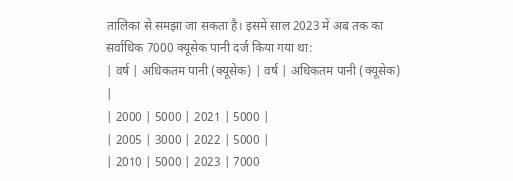तालिका से समझा जा सकता है। इसमें साल 2023 में अब तक का सर्वाधिक 7000 क्यूसेक पानी दर्ज किया गया था:
| वर्ष | अधिकतम पानी (क्यूसेक) | वर्ष | अधिकतम पानी (क्यूसेक) |
| 2000 | 5000 | 2021 | 5000 |
| 2005 | 3000 | 2022 | 5000 |
| 2010 | 5000 | 2023 | 7000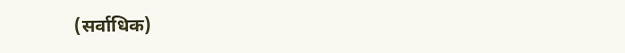(सर्वाधिक)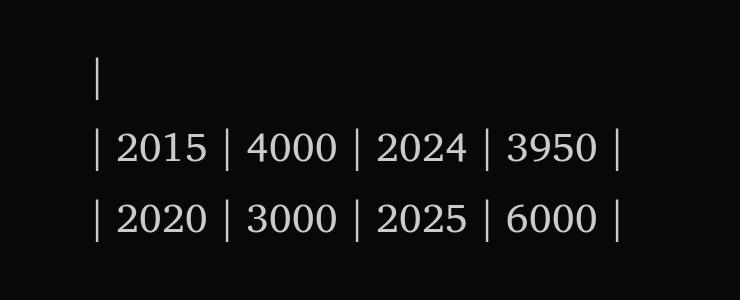|
| 2015 | 4000 | 2024 | 3950 |
| 2020 | 3000 | 2025 | 6000 |